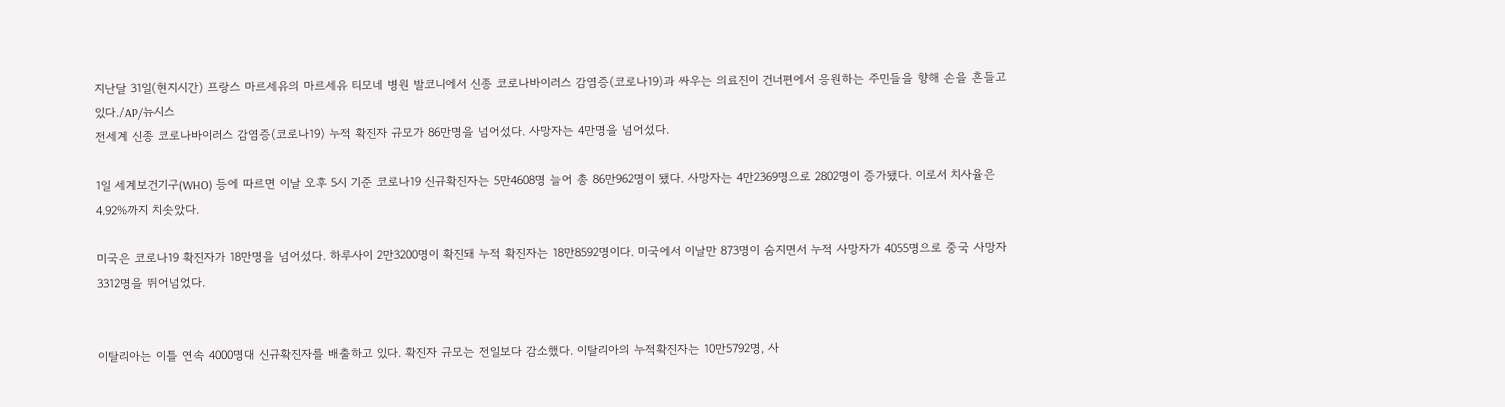지난달 31일(현지시간) 프랑스 마르세유의 마르세유 티모네 병원 발코니에서 신종 코로나바이러스 감염증(코로나19)과 싸우는 의료진이 건너편에서 응원하는 주민들을 향해 손을 흔들고 있다./AP/뉴시스
전세계 신종 코로나바이러스 감염증(코로나19) 누적 확진자 규모가 86만명을 넘어섰다. 사망자는 4만명을 넘어섰다.

1일 세계보건기구(WHO) 등에 따르면 이날 오후 5시 기준 코로나19 신규확진자는 5만4608명 늘어 총 86만962명이 됐다. 사망자는 4만2369명으로 2802명이 증가됐다. 이로서 치사율은 4.92%까지 치솟았다.

미국은 코로나19 확진자가 18만명을 넘어섰다. 하루사이 2만3200명이 확진돼 누적 확진자는 18만8592명이다. 미국에서 이날만 873명이 숨지면서 누적 사망자가 4055명으로 중국 사망자 3312명을 뛰어넘었다.


이탈리아는 이틀 연속 4000명대 신규확진자를 배출하고 있다. 확진자 규모는 전일보다 감소했다. 이탈리아의 누적확진자는 10만5792명, 사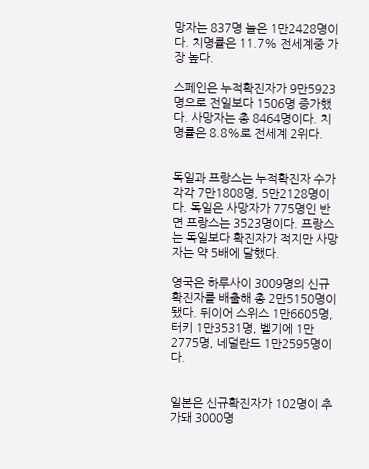망자는 837명 늘은 1만2428명이다. 치명률은 11.7% 전세계중 가장 높다.

스페인은 누적확진자가 9만5923명으로 전일보다 1506명 증가했다. 사망자는 총 8464명이다. 치명률은 8.8%로 전세계 2위다.


독일과 프랑스는 누적확진자 수가 각각 7만1808명, 5만2128명이다. 독일은 사망자가 775명인 반면 프랑스는 3523명이다. 프랑스는 독일보다 확진자가 적지만 사망자는 약 5배에 달했다.

영국은 하루사이 3009명의 신규확진자를 배출해 총 2만5150명이 됐다. 뒤이어 스위스 1만6605명, 터키 1만3531명, 벨기에 1만2775명, 네덜란드 1만2595명이다.


일본은 신규확진자가 102명이 추가돼 3000명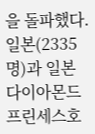을 돌파했다. 일본(2335명)과 일본 다이아몬드 프린세스호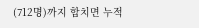(712명)까지 합치면 누적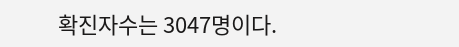확진자수는 3047명이다.